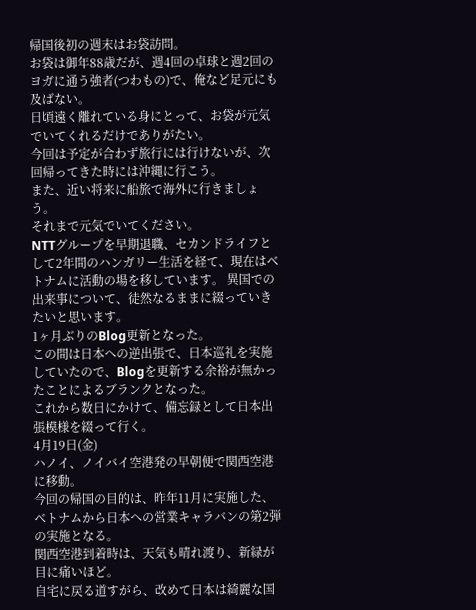帰国後初の週末はお袋訪問。
お袋は御年88歳だが、週4回の卓球と週2回のヨガに通う強者(つわもの)で、俺など足元にも及ばない。
日頃遠く離れている身にとって、お袋が元気でいてくれるだけでありがたい。
今回は予定が合わず旅行には行けないが、次回帰ってきた時には沖縄に行こう。
また、近い将来に船旅で海外に行きましょう。
それまで元気でいてください。
NTTグループを早期退職、セカンドライフとして2年間のハンガリー生活を経て、現在はベトナムに活動の場を移しています。 異国での出来事について、徒然なるままに綴っていきたいと思います。
1ヶ月ぶりのBlog更新となった。
この間は日本への逆出張で、日本巡礼を実施していたので、Blogを更新する余裕が無かったことによるブランクとなった。
これから数日にかけて、備忘録として日本出張模様を綴って行く。
4月19日(金)
ハノイ、ノイバイ空港発の早朝便で関西空港に移動。
今回の帰国の目的は、昨年11月に実施した、ベトナムから日本への営業キャラバンの第2弾の実施となる。
関西空港到着時は、天気も晴れ渡り、新緑が目に痛いほど。
自宅に戻る道すがら、改めて日本は綺麗な国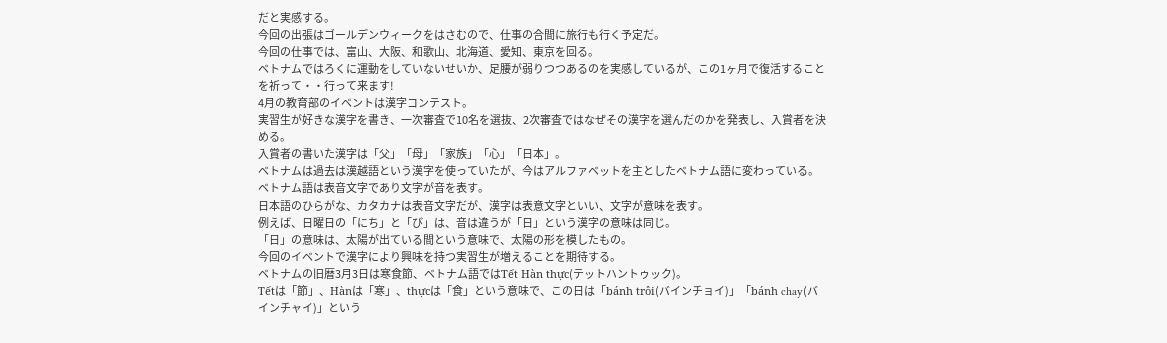だと実感する。
今回の出張はゴールデンウィークをはさむので、仕事の合間に旅行も行く予定だ。
今回の仕事では、富山、大阪、和歌山、北海道、愛知、東京を回る。
ベトナムではろくに運動をしていないせいか、足腰が弱りつつあるのを実感しているが、この1ヶ月で復活することを祈って・・行って来ます!
4月の教育部のイベントは漢字コンテスト。
実習生が好きな漢字を書き、一次審査で10名を選抜、2次審査ではなぜその漢字を選んだのかを発表し、入賞者を決める。
入賞者の書いた漢字は「父」「母」「家族」「心」「日本」。
ベトナムは過去は漢越語という漢字を使っていたが、今はアルファベットを主としたベトナム語に変わっている。
ベトナム語は表音文字であり文字が音を表す。
日本語のひらがな、カタカナは表音文字だが、漢字は表意文字といい、文字が意味を表す。
例えば、日曜日の「にち」と「び」は、音は違うが「日」という漢字の意味は同じ。
「日」の意味は、太陽が出ている間という意味で、太陽の形を模したもの。
今回のイベントで漢字により興味を持つ実習生が増えることを期待する。
ベトナムの旧暦3月3日は寒食節、ベトナム語ではTết Hàn thực(テットハントゥック)。
Tếtは「節」、Hànは「寒」、thựcは「食」という意味で、この日は「bánh trôi(バインチョイ)」「bánh chay(バインチャイ)」という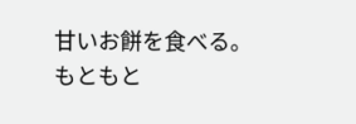甘いお餅を食べる。
もともと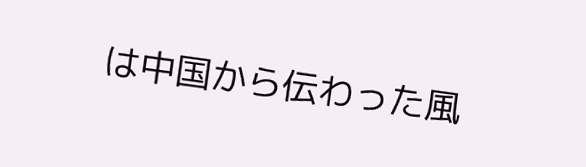は中国から伝わった風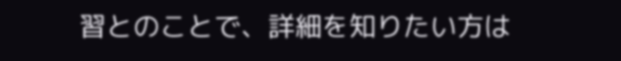習とのことで、詳細を知りたい方は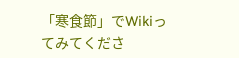「寒食節」でWikiってみてくださ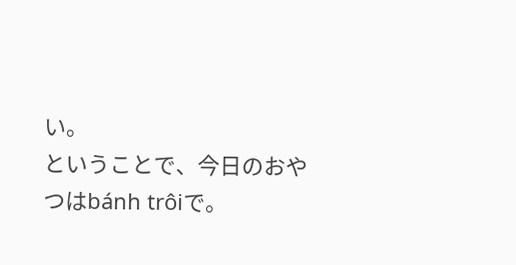い。
ということで、今日のおやつはbánh trôiで。